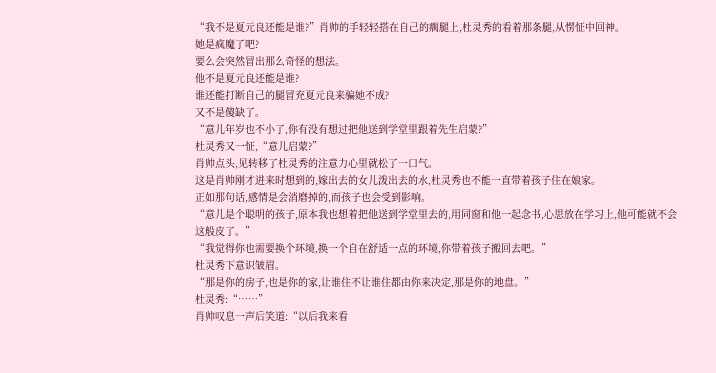“我不是夏元良还能是谁?”肖帅的手轻轻搭在自己的瘸腿上,杜灵秀的看着那条腿,从愣怔中回神。
她是疯魔了吧?
要么会突然冒出那么奇怪的想法。
他不是夏元良还能是谁?
谁还能打断自己的腿冒充夏元良来骗她不成?
又不是傻缺了。
“意儿年岁也不小了,你有没有想过把他送到学堂里跟着先生启蒙?”
杜灵秀又一怔,“意儿启蒙?”
肖帅点头,见转移了杜灵秀的注意力心里就松了一口气。
这是肖帅刚才进来时想到的,嫁出去的女儿泼出去的水,杜灵秀也不能一直带着孩子住在娘家。
正如那句话,感情是会消磨掉的,而孩子也会受到影响。
“意儿是个聪明的孩子,原本我也想着把他送到学堂里去的,用同窗和他一起念书,心思放在学习上,他可能就不会这般皮了。”
“我觉得你也需要换个环境,换一个自在舒适一点的环境,你带着孩子搬回去吧。”
杜灵秀下意识皱眉。
“那是你的房子,也是你的家,让谁住不让谁住都由你来决定,那是你的地盘。”
杜灵秀:“……”
肖帅叹息一声后笑道:“以后我来看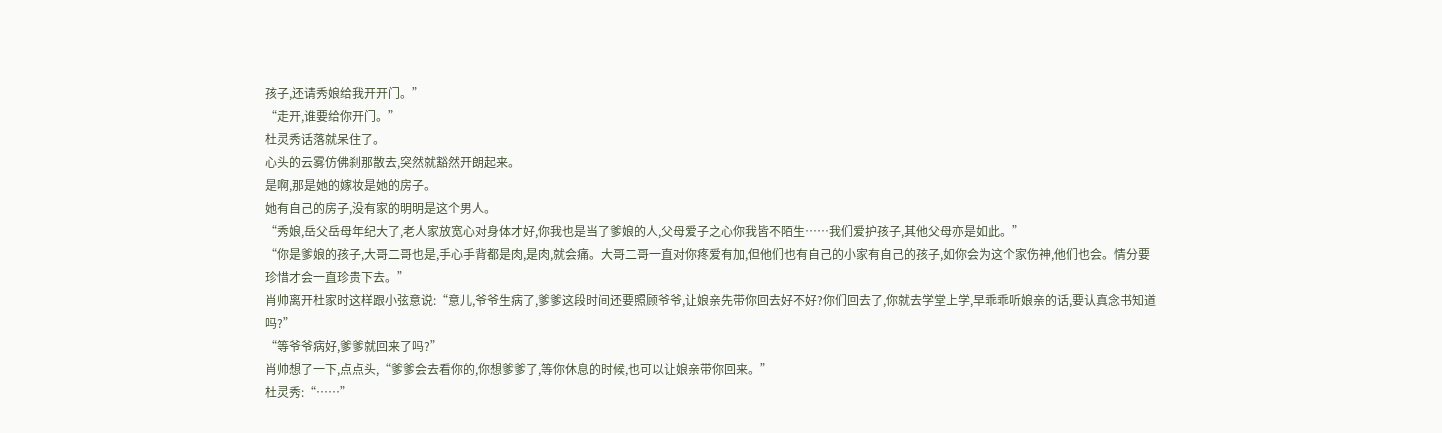孩子,还请秀娘给我开开门。”
“走开,谁要给你开门。”
杜灵秀话落就呆住了。
心头的云雾仿佛刹那散去,突然就豁然开朗起来。
是啊,那是她的嫁妆是她的房子。
她有自己的房子,没有家的明明是这个男人。
“秀娘,岳父岳母年纪大了,老人家放宽心对身体才好,你我也是当了爹娘的人,父母爱子之心你我皆不陌生……我们爱护孩子,其他父母亦是如此。”
“你是爹娘的孩子,大哥二哥也是,手心手背都是肉,是肉,就会痛。大哥二哥一直对你疼爱有加,但他们也有自己的小家有自己的孩子,如你会为这个家伤神,他们也会。情分要珍惜才会一直珍贵下去。”
肖帅离开杜家时这样跟小弦意说:“意儿,爷爷生病了,爹爹这段时间还要照顾爷爷,让娘亲先带你回去好不好?你们回去了,你就去学堂上学,早乖乖听娘亲的话,要认真念书知道吗?”
“等爷爷病好,爹爹就回来了吗?”
肖帅想了一下,点点头,“爹爹会去看你的,你想爹爹了,等你休息的时候,也可以让娘亲带你回来。”
杜灵秀:“……”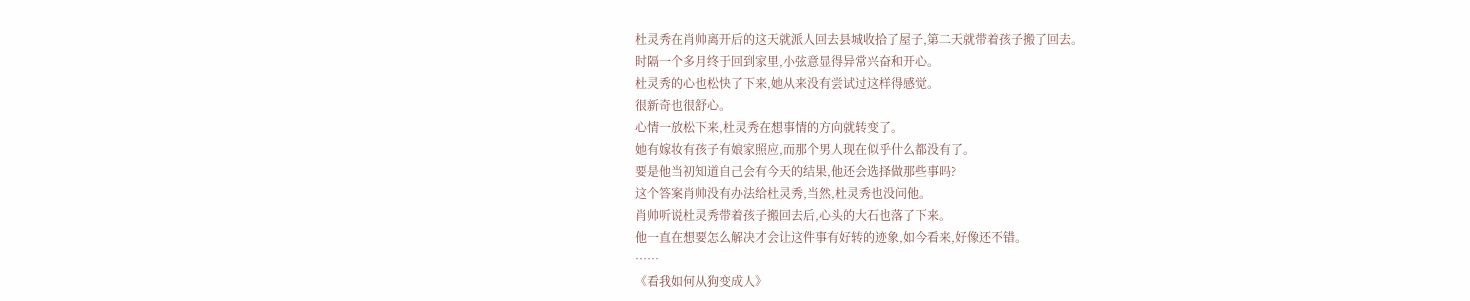杜灵秀在肖帅离开后的这天就派人回去县城收拾了屋子,第二天就带着孩子搬了回去。
时隔一个多月终于回到家里,小弦意显得异常兴奋和开心。
杜灵秀的心也松快了下来,她从来没有尝试过这样得感觉。
很新奇也很舒心。
心情一放松下来,杜灵秀在想事情的方向就转变了。
她有嫁妆有孩子有娘家照应,而那个男人现在似乎什么都没有了。
要是他当初知道自己会有今天的结果,他还会选择做那些事吗?
这个答案肖帅没有办法给杜灵秀,当然,杜灵秀也没问他。
肖帅听说杜灵秀带着孩子搬回去后,心头的大石也落了下来。
他一直在想要怎么解决才会让这件事有好转的迹象,如今看来,好像还不错。
……
《看我如何从狗变成人》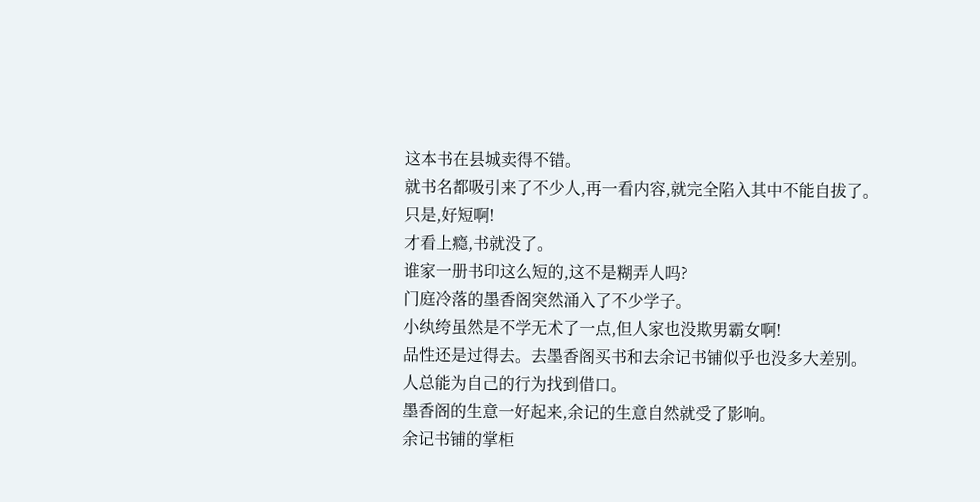这本书在县城卖得不错。
就书名都吸引来了不少人,再一看内容,就完全陷入其中不能自拔了。
只是,好短啊!
才看上瘾,书就没了。
谁家一册书印这么短的,这不是糊弄人吗?
门庭冷落的墨香阁突然涌入了不少学子。
小纨绔虽然是不学无术了一点,但人家也没欺男霸女啊!
品性还是过得去。去墨香阁买书和去余记书铺似乎也没多大差别。
人总能为自己的行为找到借口。
墨香阁的生意一好起来,余记的生意自然就受了影响。
余记书铺的掌柜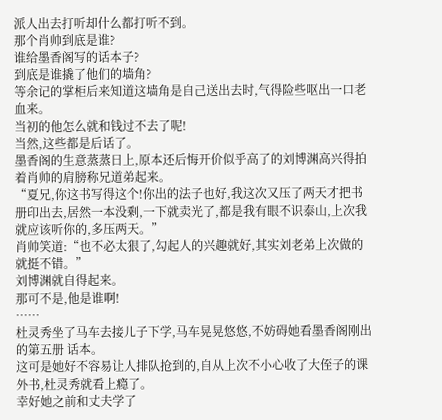派人出去打听却什么都打听不到。
那个肖帅到底是谁?
谁给墨香阁写的话本子?
到底是谁撬了他们的墙角?
等余记的掌柜后来知道这墙角是自己送出去时,气得险些呕出一口老血来。
当初的他怎么就和钱过不去了呢!
当然,这些都是后话了。
墨香阁的生意蒸蒸日上,原本还后悔开价似乎高了的刘博渊高兴得拍着肖帅的肩膀称兄道弟起来。
“夏兄,你这书写得这个!你出的法子也好,我这次又压了两天才把书册印出去,居然一本没剩,一下就卖光了,都是我有眼不识泰山,上次我就应该听你的,多压两天。”
肖帅笑道:“也不必太狠了,勾起人的兴趣就好,其实刘老弟上次做的就挺不错。”
刘博渊就自得起来。
那可不是,他是谁啊!
……
杜灵秀坐了马车去接儿子下学,马车晃晃悠悠,不妨碍她看墨香阁刚出的第五册 话本。
这可是她好不容易让人排队抢到的,自从上次不小心收了大侄子的课外书,杜灵秀就看上瘾了。
幸好她之前和丈夫学了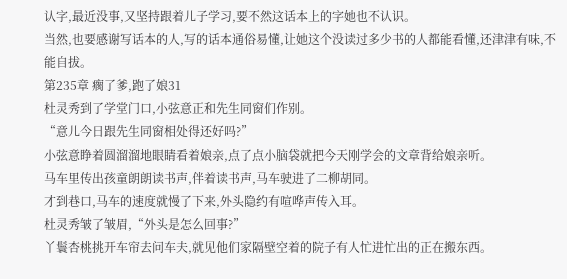认字,最近没事,又坚持跟着儿子学习,要不然这话本上的字她也不认识。
当然,也要感谢写话本的人,写的话本通俗易懂,让她这个没读过多少书的人都能看懂,还津津有味,不能自拔。
第235章 瘸了爹,跑了娘31
杜灵秀到了学堂门口,小弦意正和先生同窗们作别。
“意儿今日跟先生同窗相处得还好吗?”
小弦意睁着圆溜溜地眼睛看着娘亲,点了点小脑袋就把今天刚学会的文章背给娘亲听。
马车里传出孩童朗朗读书声,伴着读书声,马车驶进了二柳胡同。
才到巷口,马车的速度就慢了下来,外头隐约有喧哗声传入耳。
杜灵秀皱了皱眉,“外头是怎么回事?”
丫鬟杏桃挑开车帘去问车夫,就见他们家隔壁空着的院子有人忙进忙出的正在搬东西。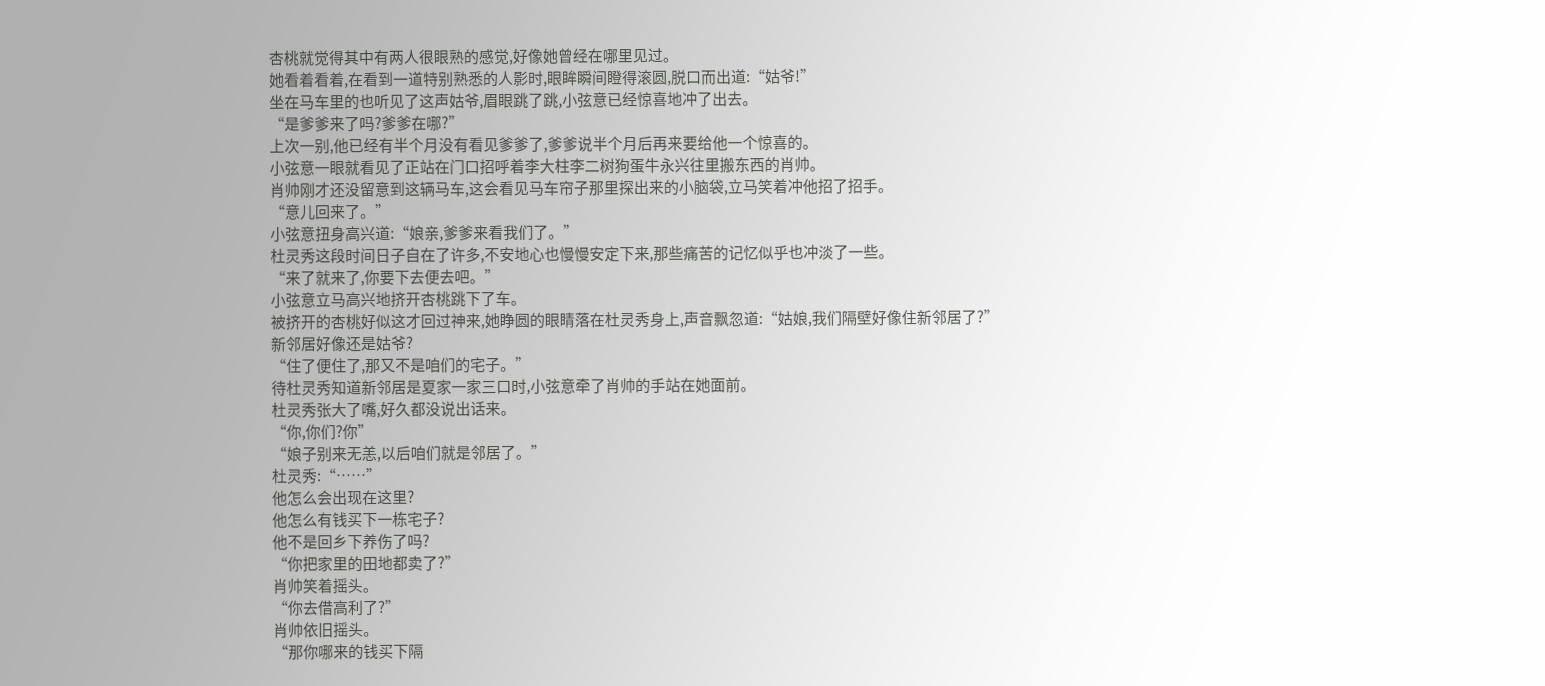杏桃就觉得其中有两人很眼熟的感觉,好像她曾经在哪里见过。
她看着看着,在看到一道特别熟悉的人影时,眼眸瞬间瞪得滚圆,脱口而出道:“姑爷!”
坐在马车里的也听见了这声姑爷,眉眼跳了跳,小弦意已经惊喜地冲了出去。
“是爹爹来了吗?爹爹在哪?”
上次一别,他已经有半个月没有看见爹爹了,爹爹说半个月后再来要给他一个惊喜的。
小弦意一眼就看见了正站在门口招呼着李大柱李二树狗蛋牛永兴往里搬东西的肖帅。
肖帅刚才还没留意到这辆马车,这会看见马车帘子那里探出来的小脑袋,立马笑着冲他招了招手。
“意儿回来了。”
小弦意扭身高兴道:“娘亲,爹爹来看我们了。”
杜灵秀这段时间日子自在了许多,不安地心也慢慢安定下来,那些痛苦的记忆似乎也冲淡了一些。
“来了就来了,你要下去便去吧。”
小弦意立马高兴地挤开杏桃跳下了车。
被挤开的杏桃好似这才回过神来,她睁圆的眼睛落在杜灵秀身上,声音飘忽道:“姑娘,我们隔壁好像住新邻居了?”
新邻居好像还是姑爷?
“住了便住了,那又不是咱们的宅子。”
待杜灵秀知道新邻居是夏家一家三口时,小弦意牵了肖帅的手站在她面前。
杜灵秀张大了嘴,好久都没说出话来。
“你,你们?你”
“娘子别来无恙,以后咱们就是邻居了。”
杜灵秀:“……”
他怎么会出现在这里?
他怎么有钱买下一栋宅子?
他不是回乡下养伤了吗?
“你把家里的田地都卖了?”
肖帅笑着摇头。
“你去借高利了?”
肖帅依旧摇头。
“那你哪来的钱买下隔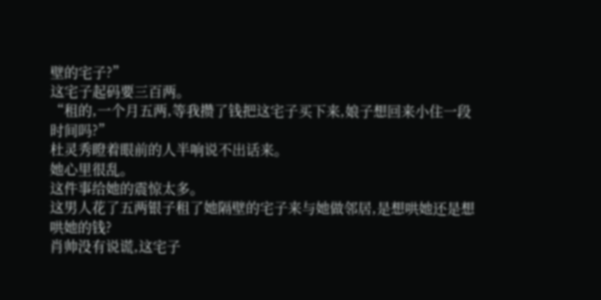壁的宅子?”
这宅子起码要三百两。
“租的,一个月五两,等我攒了钱把这宅子买下来,娘子想回来小住一段时间吗?”
杜灵秀瞪着眼前的人半响说不出话来。
她心里很乱。
这件事给她的震惊太多。
这男人花了五两银子租了她隔壁的宅子来与她做邻居,是想哄她还是想哄她的钱?
肖帅没有说谎,这宅子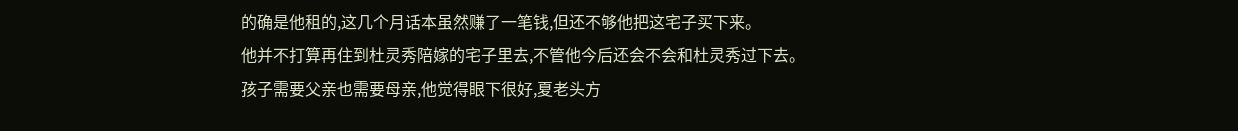的确是他租的,这几个月话本虽然赚了一笔钱,但还不够他把这宅子买下来。
他并不打算再住到杜灵秀陪嫁的宅子里去,不管他今后还会不会和杜灵秀过下去。
孩子需要父亲也需要母亲,他觉得眼下很好,夏老头方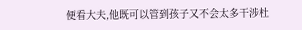便看大夫,他既可以管到孩子又不会太多干涉杜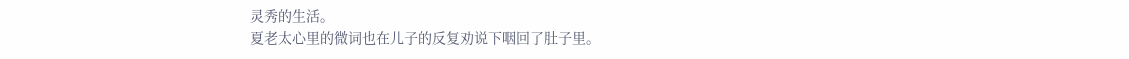灵秀的生活。
夏老太心里的微词也在儿子的反复劝说下咽回了肚子里。